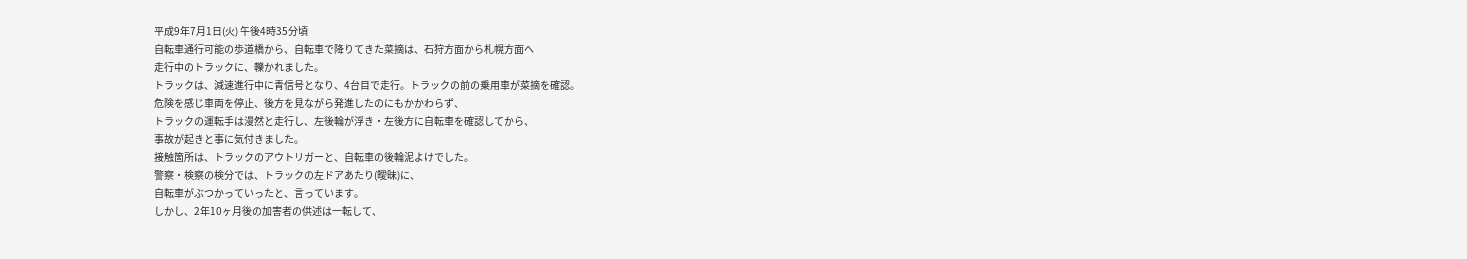平成9年7月1日(火) 午後4時35分頃
自転車通行可能の歩道橋から、自転車で降りてきた菜摘は、石狩方面から札幌方面へ
走行中のトラックに、轢かれました。
トラックは、減速進行中に青信号となり、4台目で走行。トラックの前の乗用車が菜摘を確認。
危険を感じ車両を停止、後方を見ながら発進したのにもかかわらず、
トラックの運転手は漫然と走行し、左後輪が浮き・左後方に自転車を確認してから、
事故が起きと事に気付きました。
接触箇所は、トラックのアウトリガーと、自転車の後輪泥よけでした。
警察・検察の検分では、トラックの左ドアあたり(曖昧)に、
自転車がぶつかっていったと、言っています。
しかし、2年10ヶ月後の加害者の供述は一転して、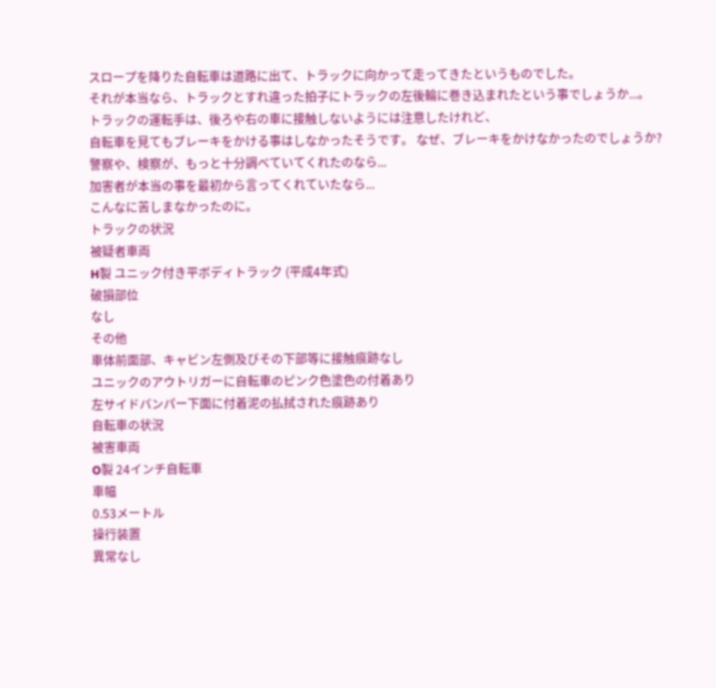スロープを降りた自転車は道路に出て、トラックに向かって走ってきたというものでした。
それが本当なら、トラックとすれ違った拍子にトラックの左後輪に巻き込まれたという事でしょうか...。
トラックの運転手は、後ろや右の車に接触しないようには注意したけれど、
自転車を見てもブレーキをかける事はしなかったそうです。 なぜ、ブレーキをかけなかったのでしょうか?
警察や、検察が、もっと十分調べていてくれたのなら...
加害者が本当の事を最初から言ってくれていたなら...
こんなに苦しまなかったのに。
トラックの状況
被疑者車両
H製 ユニック付き平ボディトラック (平成4年式)
破損部位
なし
その他
車体前面部、キャビン左側及びその下部等に接触痕跡なし
ユニックのアウトリガーに自転車のピンク色塗色の付着あり
左サイドバンパー下面に付着泥の払拭された痕跡あり
自転車の状況
被害車両
O製 24インチ自転車
車幅
0.53メートル
操行装置
異常なし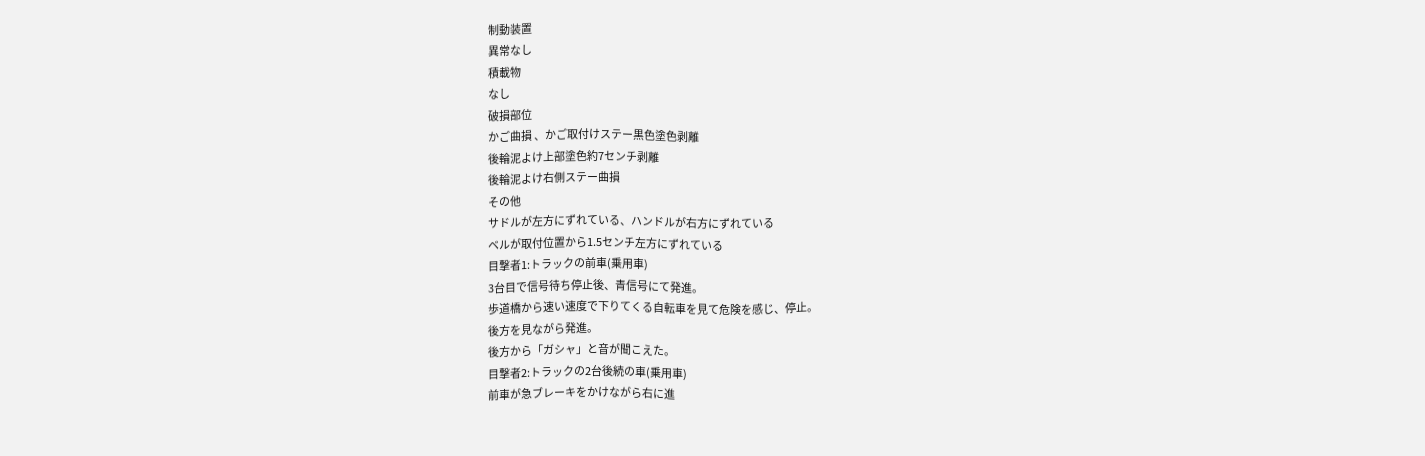制動装置
異常なし
積載物
なし
破損部位
かご曲損 、かご取付けステー黒色塗色剥離
後輪泥よけ上部塗色約7センチ剥離
後輪泥よけ右側ステー曲損
その他
サドルが左方にずれている、ハンドルが右方にずれている
ベルが取付位置から1.5センチ左方にずれている
目撃者1:トラックの前車(乗用車)
3台目で信号待ち停止後、青信号にて発進。
歩道橋から速い速度で下りてくる自転車を見て危険を感じ、停止。
後方を見ながら発進。
後方から「ガシャ」と音が聞こえた。
目撃者2:トラックの2台後続の車(乗用車)
前車が急ブレーキをかけながら右に進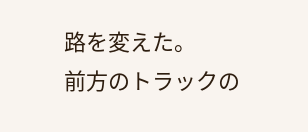路を変えた。
前方のトラックの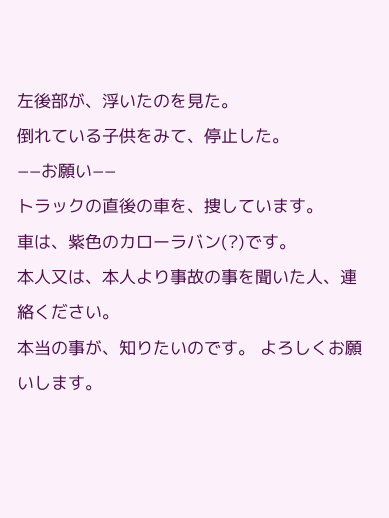左後部が、浮いたのを見た。
倒れている子供をみて、停止した。
−−お願い−−
トラックの直後の車を、捜しています。
車は、紫色のカローラバン(?)です。
本人又は、本人より事故の事を聞いた人、連絡ください。
本当の事が、知りたいのです。 よろしくお願いします。